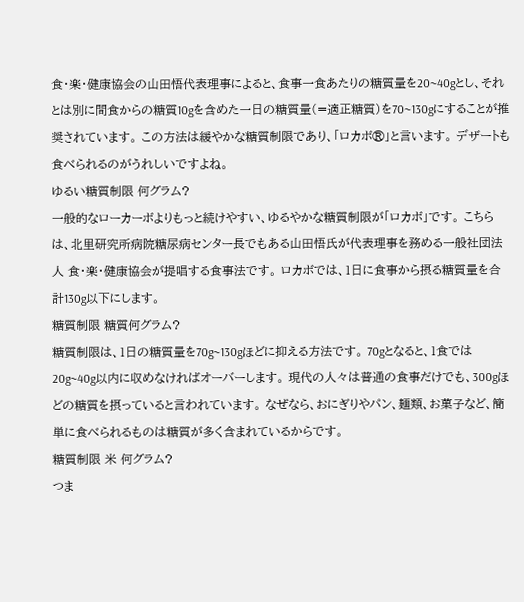食・楽・健康協会の山田悟代表理事によると、食事一食あたりの糖質量を20~40gとし、それとは別に間食からの糖質10gを含めた一日の糖質量(=適正糖質)を70~130gにすることが推奨されています。 この方法は緩やかな糖質制限であり、「ロカボ®」と言います。 デザートも食べられるのがうれしいですよね。
ゆるい糖質制限 何グラム?
一般的なローカーボよりもっと続けやすい、ゆるやかな糖質制限が「ロカボ」です。 こちらは、北里研究所病院糖尿病センター長でもある山田悟氏が代表理事を務める一般社団法人 食・楽・健康協会が提唱する食事法です。 ロカボでは、1日に食事から摂る糖質量を合計130g以下にします。
糖質制限 糖質何グラム?
糖質制限は、1日の糖質量を70g~130gほどに抑える方法です。 70gとなると、1食では20g~40g以内に収めなければオーバーします。 現代の人々は普通の食事だけでも、300gほどの糖質を摂っていると言われています。 なぜなら、おにぎりやパン、麺類、お菓子など、簡単に食べられるものは糖質が多く含まれているからです。
糖質制限 米 何グラム?
つま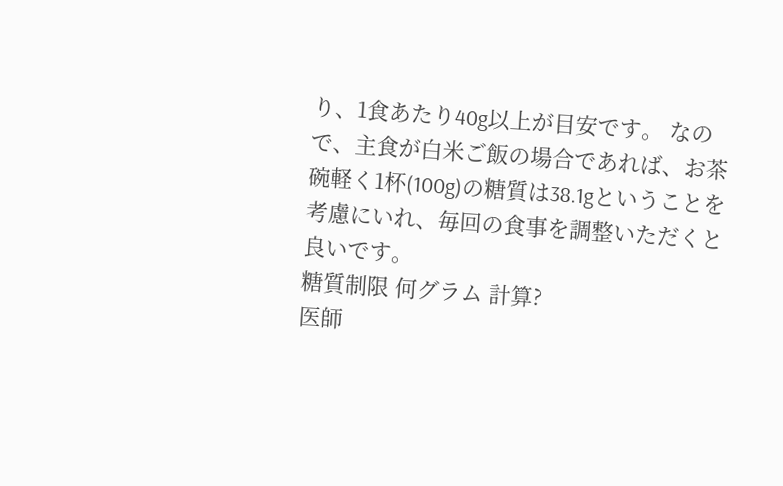り、1食あたり40g以上が目安です。 なので、主食が白米ご飯の場合であれば、お茶碗軽く1杯(100g)の糖質は38.1gということを考慮にいれ、毎回の食事を調整いただくと良いです。
糖質制限 何グラム 計算?
医師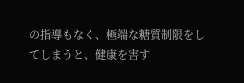の指導もなく、極端な糖質制限をしてしまうと、健康を害す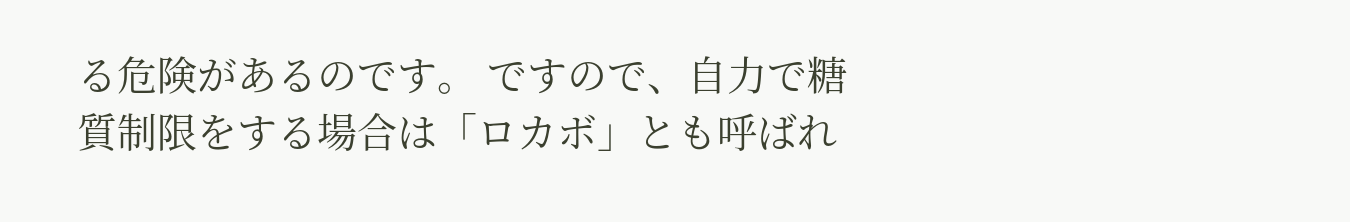る危険があるのです。 ですので、自力で糖質制限をする場合は「ロカボ」とも呼ばれ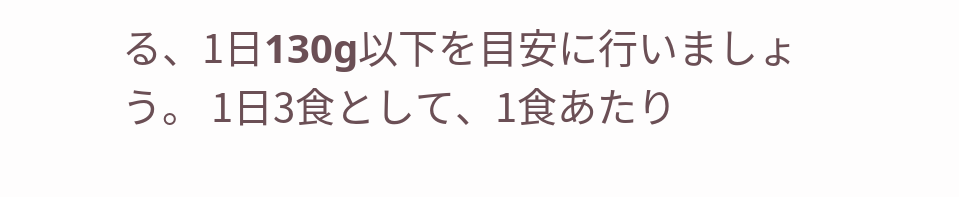る、1日130g以下を目安に行いましょう。 1日3食として、1食あたり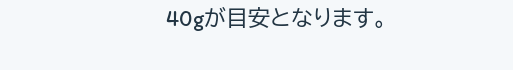40gが目安となります。